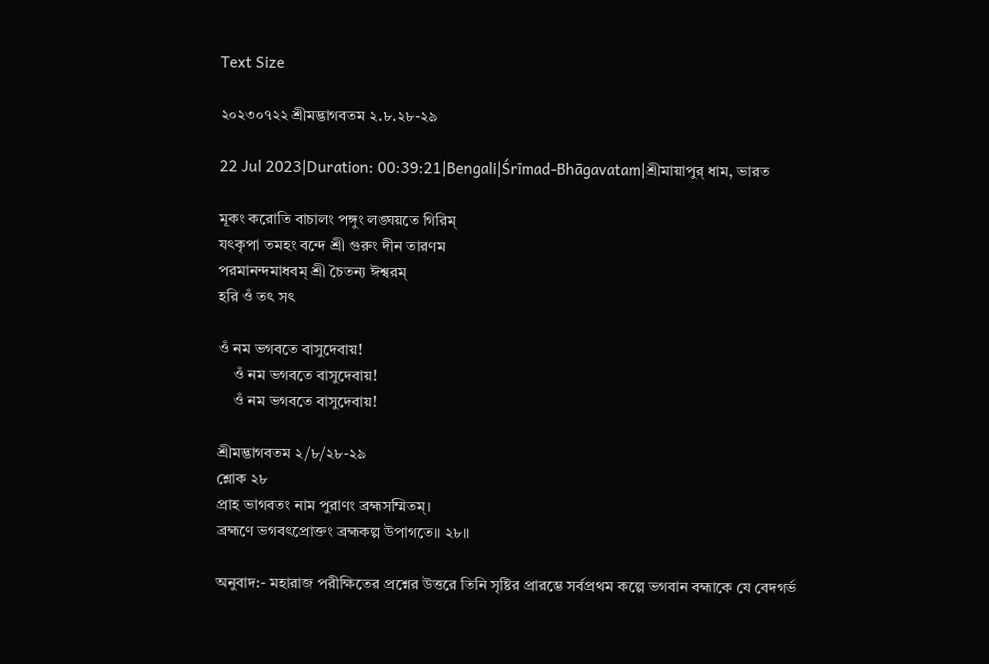Text Size

২০২৩০৭২২ শ্রীমদ্ভাগবতম ২.৮.২৮-২৯

22 Jul 2023|Duration: 00:39:21|Bengali|Śrīmad-Bhāgavatam|শ্রীমায়াপুর্ ধাম, ভারত

মূকং করোতি বাচালং পঙ্গুং লঙ্ঘয়তে গিরিম্
যৎকৃপা তমহং বন্দে শ্রী গুরুং দীন তারণম
পরমানন্দমাধবম্ শ্রী চৈতন্য ঈশ্বরম্
হরি ওঁ তৎ সৎ

ওঁ নম ভগবতে বাসুদেবায়!
    ওঁ নম ভগবতে বাসুদেবায়!
    ওঁ নম ভগবতে বাসুদেবায়!

শ্রীমদ্ভাগবতম ২/৮/২৮-২৯
শ্লোক ২৮
প্রাহ ভাগবতং নাম পুরাণং ব্রহ্মসম্মিতম্।
ব্রহ্মণে ভগবৎপ্রোক্তং ব্রহ্মকল্প উপাগতে॥ ২৮॥

অনুবাদ:- মহারাজ পরীক্ষিতের প্রশ্নের উত্তরে তিনি সৃষ্টির প্রারম্ভে সর্বপ্রথম কল্পে ভগবান বহ্মাকে যে বেদগর্ভ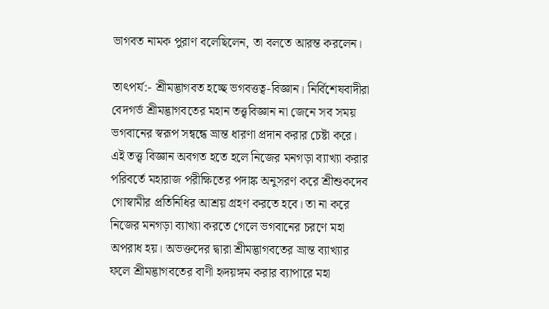ভাগবত নামক পুরাণ বলেছিলেন, তা বলতে আরম্ত করলেন।

তাৎপর্য:- শ্রীমদ্ভাগবত হচ্ছে ভগবত্তত্ব-বিজ্ঞান। নির্বিশেষবাদীরা বেদগর্ভ শ্রীমদ্ভাগবতের মহান তত্ত্ববিজ্ঞান না জেনে সব সময় ভগবানের স্বরূপ সন্বন্ধে ভ্রান্ত ধারণা প্রদান করার চেষ্টা করে। এই তত্ত্ব বিজ্ঞান অবগত হতে হলে নিজের মনগড়া ব্যাখ্যা করার পরিবর্তে মহারাজ পরীক্ষিতের পদাঙ্ক অনুসরণ করে শ্রীশুকদেব গোস্বামীর প্রতিনিধির আশ্রয় গ্রহণ করতে হবে। তা না করে নিজের মনগড়া ব্যাখ্যা করতে গেলে ভগবানের চরণে মহা অপরাধ হয়। অভক্তদের দ্বারা শ্রীমদ্ভাগবতের ভ্রান্ত ব্যাখ্যার ফলে শ্রীমদ্ভাগবতের বাণী হৃদয়ঙ্গম করার ব্যাপারে মহা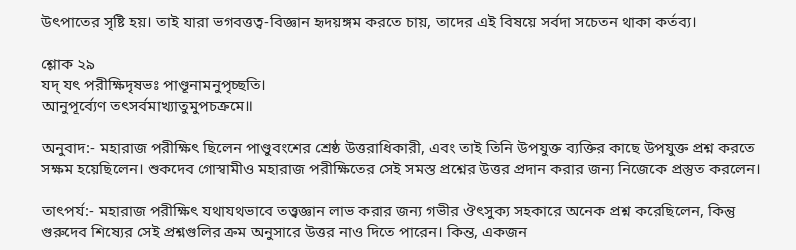উৎপাতের সৃষ্টি হয়। তাই যারা ভগবত্তত্ব-বিজ্ঞান হৃদয়ঙ্গম করতে চায়, তাদের এই বিষয়ে সর্বদা সচেতন থাকা কর্তব্য।

শ্লোক ২৯
যদ্‌ যৎ পরীক্ষিদৃষভঃ পাণ্ডূনামনুপৃচ্ছতি।
আনুপূর্ব্যেণ তৎসর্বমাখ্যাতুমুপচক্রমে॥

অনুবাদ:- মহারাজ পরীক্ষিৎ ছিলেন পাণ্ডুবংশের শ্রেষ্ঠ উত্তরাধিকারী, এবং তাই তিনি উপযুক্ত ব্যক্তির কাছে উপযুক্ত প্রশ্ন করতে সক্ষম হয়েছিলেন। শুকদেব গোস্বামীও মহারাজ পরীক্ষিতের সেই সমস্ত প্রশ্নের উত্তর প্রদান করার জন্য নিজেকে প্রস্তুত করলেন।

তাৎপর্য:- মহারাজ পরীক্ষিৎ যথাযথভাবে তত্ত্বজ্ঞান লাভ করার জন্য গভীর ঔৎসুক্য সহকারে অনেক প্রশ্ন করেছিলেন, কিন্তু গুরুদেব শিষ্যের সেই প্রশ্নগুলির ক্রম অনুসারে উত্তর নাও দিতে পারেন। কিন্ত, একজন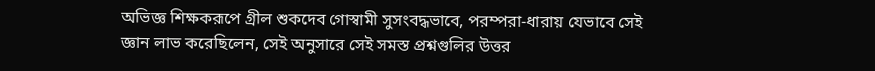অভিজ্ঞ শিক্ষকরূপে গ্রীল শুকদেব গোস্বামী সুসংবদ্ধভাবে, পরম্পরা-ধারায় যেভাবে সেই জ্ঞান লাভ করেছিলেন, সেই অনুসারে সেই সমস্ত প্রশ্নগুলির উত্তর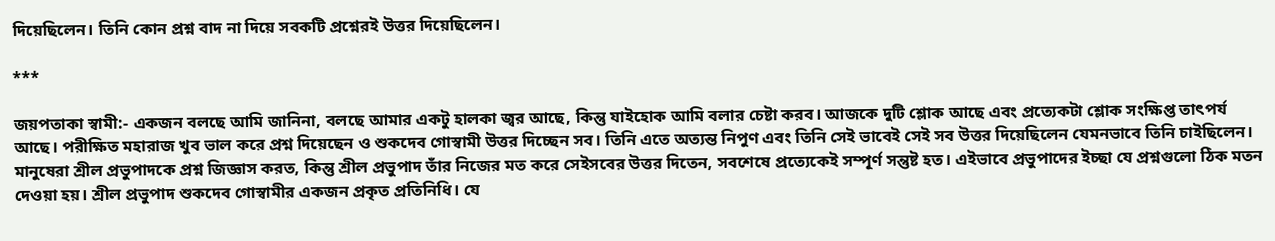দিয়েছিলেন। তিনি কোন প্রশ্ন বাদ না দিয়ে সবকটি প্রশ্নেরই উত্তর দিয়েছিলেন।

***

জয়পতাকা স্বামী:- একজন বলছে আমি জানিনা, বলছে আমার একটু হালকা জ্বর আছে, কিন্তু যাইহোক আমি বলার চেষ্টা করব। আজকে দুটি শ্লোক আছে এবং প্রত্যেকটা শ্লোক সংক্ষিপ্ত তাৎপর্য আছে। পরীক্ষিত মহারাজ খুব ভাল করে প্রশ্ন দিয়েছেন ও শুকদেব গোস্বামী উত্তর দিচ্ছেন সব। তিনি এতে অত্যন্ত নিপুণ এবং তিনি সেই ভাবেই সেই সব উত্তর দিয়েছিলেন যেমনভাবে তিনি চাইছিলেন। মানুষেরা শ্রীল প্রভুপাদকে প্রশ্ন জিজ্ঞাস করত, কিন্তু শ্রীল প্রভুপাদ তাঁর নিজের মত করে সেইসবের উত্তর দিতেন, সবশেষে প্রত্যেকেই সম্পূর্ণ সন্তুষ্ট হত। এইভাবে প্রভুপাদের ইচ্ছা যে প্রশ্নগুলো ঠিক মতন দেওয়া হয়। শ্রীল প্রভুপাদ শুকদেব গোস্বামীর একজন প্রকৃত প্রতিনিধি। যে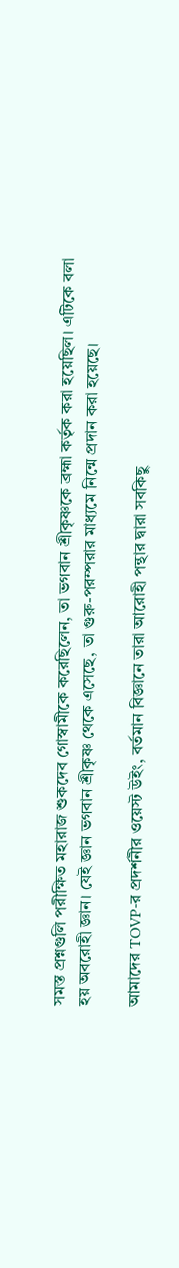সমস্ত প্রশ্নগুলি পরীক্ষিত মহারাজ শুকদেব গোস্বামীকে করেছিলেন, তা ভগবান শ্রীকৃষ্ণকে ব্রহ্মা কর্তৃক করা হয়েছিল। এটিকে বলা হয় অবরোহী জ্ঞান। যেই জ্ঞান ভগবান শ্রীকৃষ্ণ থেকে এসেছে, তা গুরু-পরম্পরার মাধ্যমে নিন্মে প্রদান করা হয়েছে।

আমাদের TOVP-র প্রদর্শনীর ওয়েস্ট উইং, বর্তমান বিজ্ঞানে তারা আরোহী পন্থার দ্বারা সবকিছু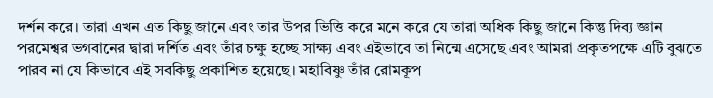দর্শন করে। তারা এখন এত কিছু জানে এবং তার উপর ভিত্তি করে মনে করে যে তারা অধিক কিছু জানে কিন্তু দিব্য জ্ঞান পরমেশ্বর ভগবানের দ্বারা দর্শিত এবং তাঁর চক্ষু হচ্ছে সাক্ষ্য এবং এইভাবে তা নিন্মে এসেছে এবং আমরা প্রকৃতপক্ষে এটি বুঝতে পারব না যে কিভাবে এই সবকিছু প্রকাশিত হয়েছে। মহাবিষ্ণু তাঁর রোমকূপ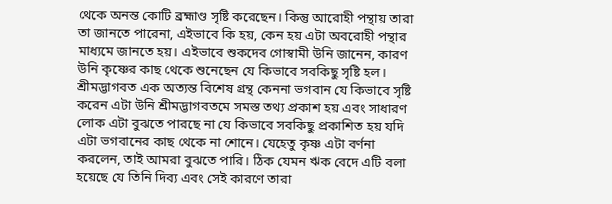থেকে অনন্ত কোটি ব্রহ্মাণ্ড সৃষ্টি করেছেন। কিন্তু আরোহী পন্থায় তারা তা জানতে পারেনা, এইভাবে কি হয়, কেন হয় এটা অবরোহী পন্থার মাধ্যমে জানতে হয়। এইভাবে শুকদেব গোস্বামী উনি জানেন, কারণ উনি কৃষ্ণের কাছ থেকে শুনেছেন যে কিভাবে সবকিছু সৃষ্টি হল। শ্রীমদ্ভাগবত এক অত্যন্ত বিশেষ গ্রন্থ কেননা ভগবান যে কিভাবে সৃষ্টি করেন এটা উনি শ্রীমদ্ভাগবতমে সমস্ত তথ্য প্রকাশ হয় এবং সাধারণ লোক এটা বুঝতে পারছে না যে কিভাবে সবকিছু প্রকাশিত হয় যদি এটা ভগবানের কাছ থেকে না শোনে। যেহেতু কৃষ্ণ এটা বর্ণনা করলেন, তাই আমরা বুঝতে পারি। ঠিক যেমন ঋক বেদে এটি বলা হয়েছে যে তিনি দিব্য এবং সেই কারণে তারা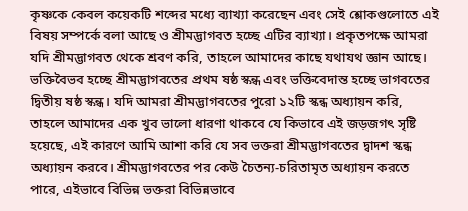কৃষ্ণকে কেবল কয়েকটি শব্দের মধ্যে ব্যাখ্যা করেছেন এবং সেই শ্লোকগুলোতে এই বিষয় সম্পর্কে বলা আছে ও শ্রীমদ্ভাগবত হচ্ছে এটির ব্যাখ্যা। প্রকৃতপক্ষে আমরা যদি শ্রীমদ্ভাগবত থেকে শ্রবণ করি, তাহলে আমাদের কাছে যথাযথ জ্ঞান আছে। ভক্তিবৈভব হচ্ছে শ্রীমদ্ভাগবতের প্রথম ষষ্ঠ স্কন্ধ এবং ভক্তিবেদান্ত হচ্ছে ভাগবতের দ্বিতীয় ষষ্ঠ স্কন্ধ। যদি আমরা শ্রীমদ্ভাগবতের পুরো ১২টি স্কন্ধ অধ্যায়ন করি, তাহলে আমাদের এক খুব ভালো ধারণা থাকবে যে কিভাবে এই জড়জগৎ সৃষ্টি হয়েছে, এই কারণে আমি আশা করি যে সব ভক্তরা শ্রীমদ্ভাগবতের দ্বাদশ স্কন্ধ অধ্যায়ন করবে। শ্রীমদ্ভাগবতের পর কেউ চৈতন্য-চরিতামৃত অধ্যায়ন করতে পারে, এইভাবে বিভিন্ন ভক্তরা বিভিন্নভাবে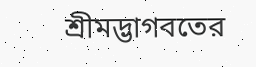শ্রীমদ্ভাগবতের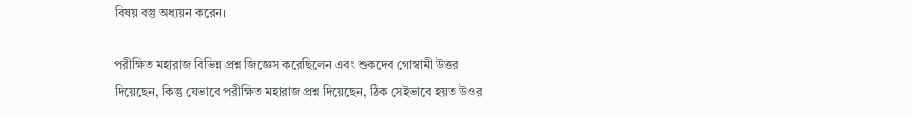বিষয় বস্তু অধ্যয়ন করেন।

পরীক্ষিত মহারাজ বিভিন্ন প্রশ্ন জিজ্ঞেস করেছিলেন এবং শুকদেব গোস্বামী উত্তর দিয়েছেন, কিন্তু যেভাবে পরীক্ষিত মহারাজ প্রশ্ন দিয়েছেন, ঠিক সেইভাবে হয়ত উওর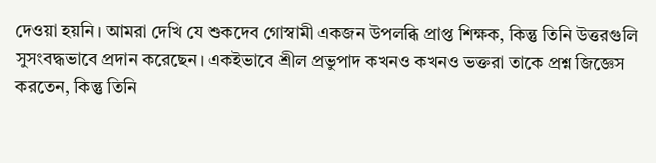দেওয়া হয়নি। আমরা দেখি যে শুকদেব গোস্বামী একজন উপলব্ধি প্রাপ্ত শিক্ষক, কিন্তু তিনি উত্তরগুলি সুসংবদ্ধভাবে প্রদান করেছেন। একইভাবে শ্রীল প্রভুপাদ কখনও কখনও ভক্তরা তাকে প্রশ্ন জিজ্ঞেস করতেন, কিন্তু তিনি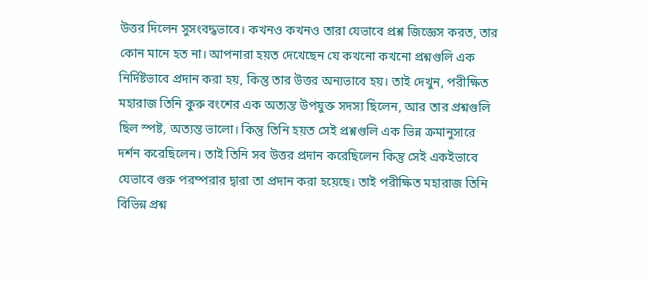উত্তর দিলেন সুসংবদ্ধভাবে। কখনও কখনও তারা যেভাবে প্রশ্ন জিজ্ঞেস করত, তার কোন মানে হত না। আপনারা হয়ত দেখেছেন যে কখনো কখনো প্রশ্নগুলি এক নির্দিষ্টভাবে প্রদান করা হয়, কিন্তু তার উত্তর অন্যভাবে হয়। তাই দেখুন, পরীক্ষিত মহারাজ তিনি কুরু বংশের এক অত্যন্ত উপযুক্ত সদস্য ছিলেন, আর তার প্রশ্নগুলি ছিল স্পষ্ট, অত্যন্ত ভালো। কিন্তু তিনি হয়ত সেই প্রশ্নগুলি এক ভিন্ন ক্রমানুসারে দর্শন করেছিলেন। তাই তিনি সব উত্তর প্রদান করেছিলেন কিন্তু সেই একইভাবে যেভাবে গুরু পরম্পরার দ্বারা তা প্রদান করা হয়েছে। তাই পরীক্ষিত মহারাজ তিনি বিভিন্ন প্রশ্ন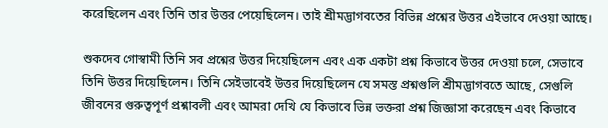করেছিলেন এবং তিনি তার উত্তর পেয়েছিলেন। তাই শ্রীমদ্ভাগবতের বিভিন্ন প্রশ্নের উত্তর এইভাবে দেওয়া আছে।

শুকদেব গোস্বামী তিনি সব প্রশ্নের উত্তর দিয়েছিলেন এবং এক একটা প্রশ্ন কিভাবে উত্তর দেওয়া চলে, সেভাবে তিনি উত্তর দিয়েছিলেন। তিনি সেইভাবেই উত্তর দিয়েছিলেন যে সমস্ত প্রশ্নগুলি শ্রীমদ্ভাগবতে আছে, সেগুলি জীবনের গুরুত্বপূর্ণ প্রশ্নাবলী এবং আমরা দেখি যে কিভাবে ভিন্ন ভক্তরা প্রশ্ন জিজ্ঞাসা করেছেন এবং কিভাবে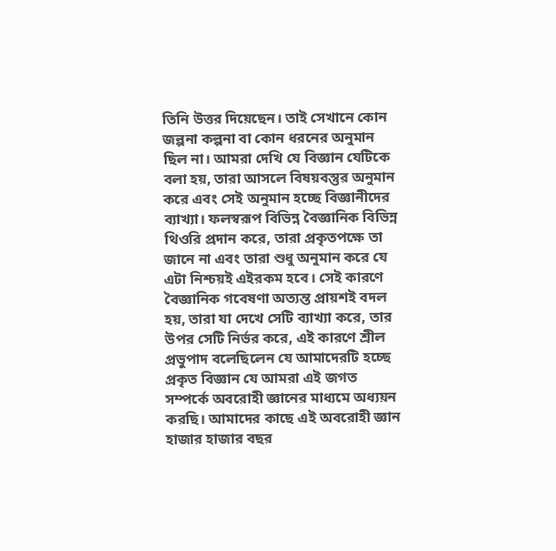তিনি উত্তর দিয়েছেন। তাই সেখানে কোন জল্পনা কল্পনা বা কোন ধরনের অনুমান ছিল না। আমরা দেখি যে বিজ্ঞান যেটিকে বলা হয়, তারা আসলে বিষয়বস্তুর অনুমান করে এবং সেই অনুমান হচ্ছে বিজ্ঞানীদের ব্যাখ্যা। ফলস্বরূপ বিভিন্ন বৈজ্ঞানিক বিভিন্ন থিওরি প্রদান করে, তারা প্রকৃতপক্ষে তা জানে না এবং তারা শুধু অনুমান করে যে এটা নিশ্চয়ই এইরকম হবে। সেই কারণে বৈজ্ঞানিক গবেষণা অত্যন্ত প্রায়শই বদল হয়, তারা যা দেখে সেটি ব্যাখ্যা করে, তার উপর সেটি নির্ভর করে, এই কারণে শ্রীল প্রভুপাদ বলেছিলেন যে আমাদেরটি হচ্ছে প্রকৃত বিজ্ঞান যে আমরা এই জগত সম্পর্কে অবরোহী জ্ঞানের মাধ্যমে অধ্যয়ন করছি। আমাদের কাছে এই অবরোহী জ্ঞান হাজার হাজার বছর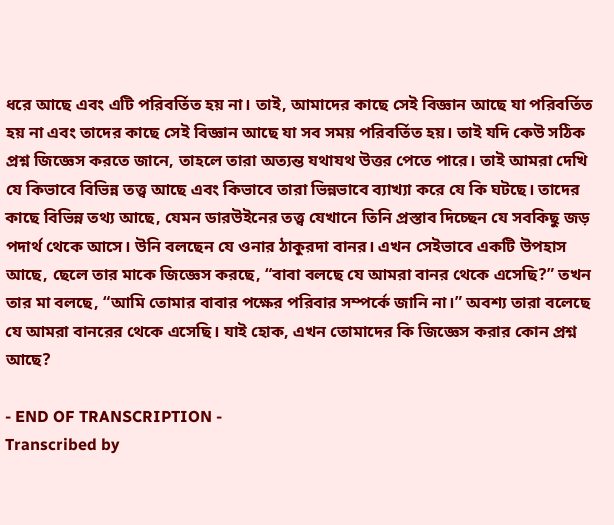ধরে আছে এবং এটি পরিবর্তিত হয় না। তাই, আমাদের কাছে সেই বিজ্ঞান আছে যা পরিবর্তিত হয় না এবং তাদের কাছে সেই বিজ্ঞান আছে যা সব সময় পরিবর্তিত হয়। তাই যদি কেউ সঠিক প্রশ্ন জিজ্ঞেস করতে জানে, তাহলে তারা অত্যন্ত যথাযথ উত্তর পেতে পারে। তাই আমরা দেখি যে কিভাবে বিভিন্ন তত্ত্ব আছে এবং কিভাবে তারা ভিন্নভাবে ব্যাখ্যা করে যে কি ঘটছে। তাদের কাছে বিভিন্ন তথ্য আছে, যেমন ডারউইনের তত্ত্ব যেখানে তিনি প্রস্তাব দিচ্ছেন যে সবকিছু জড় পদার্থ থেকে আসে। উনি বলছেন যে ওনার ঠাকুরদা বানর। এখন সেইভাবে একটি উপহাস আছে, ছেলে তার মাকে জিজ্ঞেস করছে, “বাবা বলছে যে আমরা বানর থেকে এসেছি?” তখন তার মা বলছে, “আমি তোমার বাবার পক্ষের পরিবার সম্পর্কে জানি না।” অবশ্য তারা বলেছে যে আমরা বানরের থেকে এসেছি। যাই হোক, এখন তোমাদের কি জিজ্ঞেস করার কোন প্রশ্ন আছে?

- END OF TRANSCRIPTION -
Transcribed by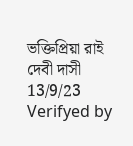ভক্তিপ্রিয়া রাই দেবী দাসী 13/9/23
Verifyed by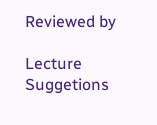Reviewed by

Lecture Suggetions